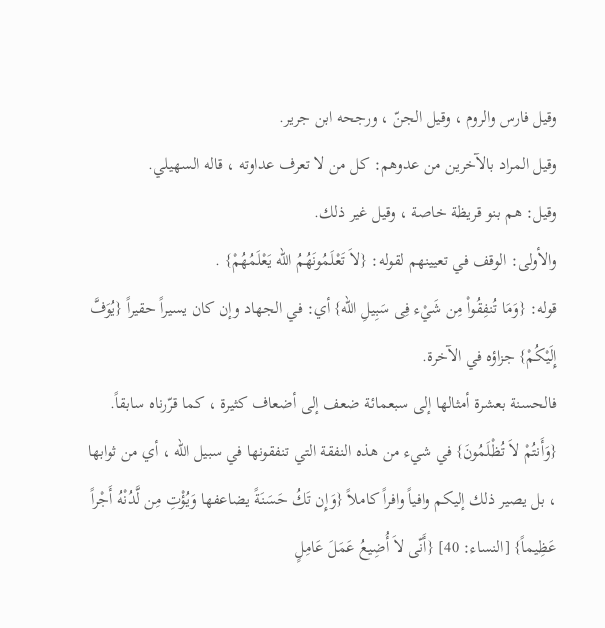وقيل فارس والروم ، وقيل الجنّ ، ورجحه ابن جرير.
وقيل المراد بالآخرين من عدوهم: كل من لا تعرف عداوته ، قاله السهيلي.
وقيل: هم بنو قريظة خاصة ، وقيل غير ذلك.
والأولى: الوقف في تعيينهم لقوله: {لاَ تَعْلَمُونَهُمُ الله يَعْلَمُهُمْ} .
قوله: {وَمَا تُنفِقُواْ مِن شَيْء فِى سَبِيلِ الله} أي: في الجهاد وإن كان يسيراً حقيراً {يُوَفَّ إِلَيْكُمْ} جزاؤه في الآخرة.
فالحسنة بعشرة أمثالها إلى سبعمائة ضعف إلى أضعاف كثيرة ، كما قرّرناه سابقاً.
{وَأَنتُمْ لاَ تُظْلَمُونَ} في شيء من هذه النفقة التي تنفقونها في سبيل الله ، أي من ثوابها ، بل يصير ذلك إليكم وافياً وافراً كاملاً {وَإِن تَكُ حَسَنَةً يضاعفها وَيُؤْتِ مِن لَّدُنْهُ أَجْراً عَظِيماً} [النساء: 40] {أَنّى لاَ أُضِيعُ عَمَلَ عَامِلٍ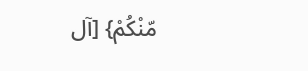مّنْكُمْ} [آل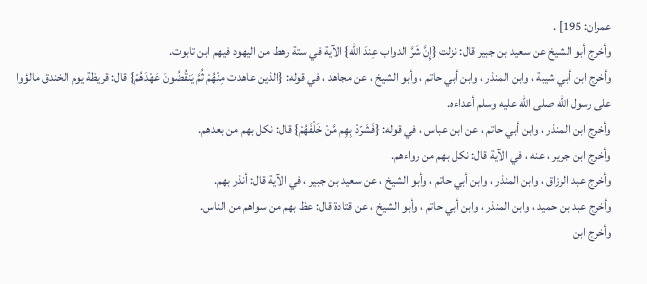عمران: 195] .
وأخرج أبو الشيخ عن سعيد بن جبير قال: نزلت {إِنَّ شَرَّ الدواب عِندَ الله} الآية في ستة رهط من اليهود فيهم ابن تابوت.
وأخرج ابن أبي شيبة ، وابن المنذر ، وابن أبي حاتم ، وأبو الشيخ ، عن مجاهد ، في قوله: {الذين عاهدت مِنْهُمْ ثُمَّ يَنقُضُونَ عَهْدَهُمْ} قال: قريظة يوم الخندق مالؤوا على رسول الله صلى الله عليه وسلم أعداءه.
وأخرج ابن المنذر ، وابن أبي حاتم ، عن ابن عباس ، في قوله: {فَشَرّدْ بِهِم مَّنْ خَلْفَهُمْ} قال: نكل بهم من بعدهم.
وأخرج ابن جرير ، عنه ، في الآية قال: نكل بهم من رواءهم.
وأخرج عبد الرزاق ، وابن المنذر ، وابن أبي حاتم ، وأبو الشيخ ، عن سعيد بن جبير ، في الآية قال: أنذر بهم.
وأخرج عبد بن حميد ، وابن المنذر ، وابن أبي حاتم ، وأبو الشيخ ، عن قتادة قال: عظ بهم من سواهم من الناس.
وأخرج ابن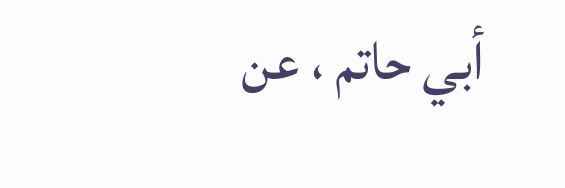أبي حاتم ، عن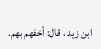ابن زيد ، قال: أخفهم بهم.